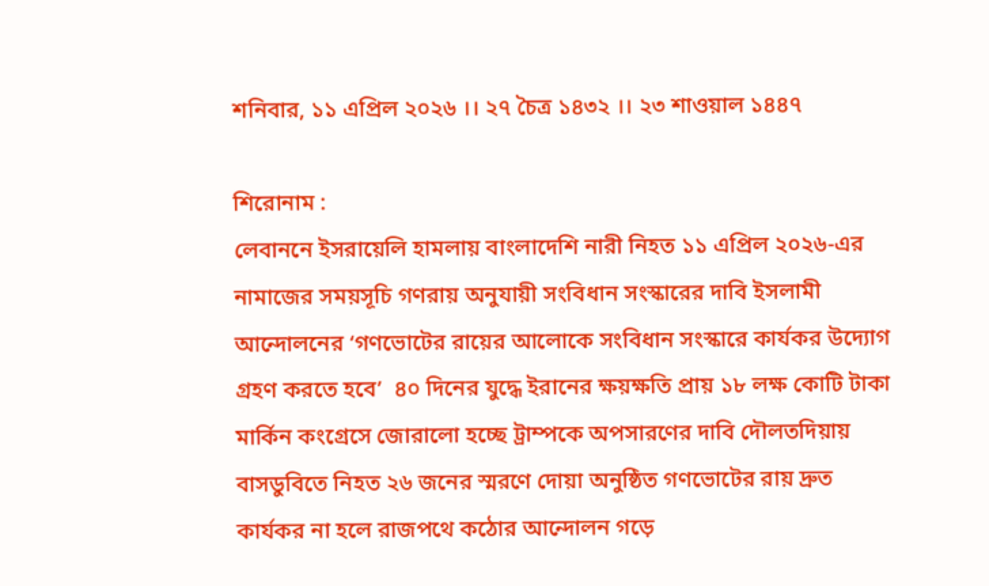শনিবার, ১১ এপ্রিল ২০২৬ ।। ২৭ চৈত্র ১৪৩২ ।। ২৩ শাওয়াল ১৪৪৭

শিরোনাম :
লেবাননে ইসরায়েলি হামলায় বাংলাদেশি নারী নিহত ১১ এপ্রিল ২০২৬-এর নামাজের সময়সূচি গণরায় অনুযায়ী সংবিধান সংস্কারের দাবি ইসলামী আন্দোলনের ‘গণভোটের রায়ের আলোকে সংবিধান সংস্কারে কার্যকর উদ্যোগ গ্রহণ করতে হবে’  ৪০ দিনের যুদ্ধে ইরানের ক্ষয়ক্ষতি প্রায় ১৮ লক্ষ কোটি টাকা মার্কিন কংগ্রেসে জোরালো হচ্ছে ট্রাম্পকে অপসারণের দাবি দৌলতদিয়ায় বাসডুবিতে নিহত ২৬ জনের স্মরণে দোয়া অনুষ্ঠিত গণভোটের রায় দ্রুত কার্যকর না হলে রাজপথে কঠোর আন্দোলন গড়ে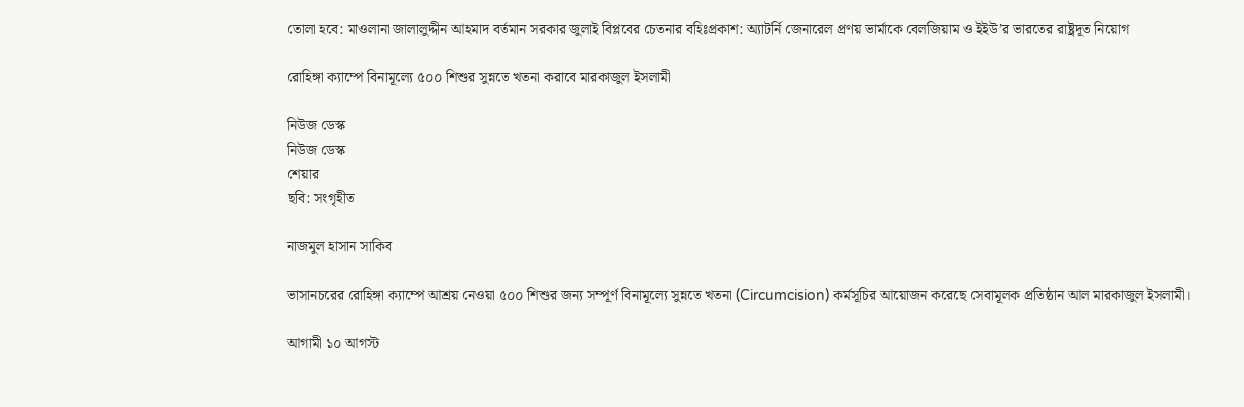তোলা হবে: মাওলানা জালালুদ্দীন আহমাদ বর্তমান সরকার জুলাই বিপ্লবের চেতনার বহিঃপ্রকাশ: অ্যাটর্নি জেনারেল প্রণয় ভার্মাকে বেলজিয়াম ও ইইউ’র ভারতের রাষ্ট্রদূত নিয়োগ

রোহিঙ্গা ক্যাম্পে বিনামূল্যে ৫০০ শিশুর সুন্নতে খতনা করাবে মারকাজুল ইসলামী

নিউজ ডেস্ক
নিউজ ডেস্ক
শেয়ার
ছবি: সংগৃহীত

নাজমুল হাসান সাকিব

ভাসানচরের রোহিঙ্গা ক্যাম্পে আশ্রয় নেওয়া ৫০০ শিশুর জন্য সম্পূর্ণ বিনামূল্যে সুন্নতে খতনা (Circumcision) কর্মসূচির আয়োজন করেছে সেবামূলক প্রতিষ্ঠান আল মারকাজুল ইসলামী।

আগামী ১০ আগস্ট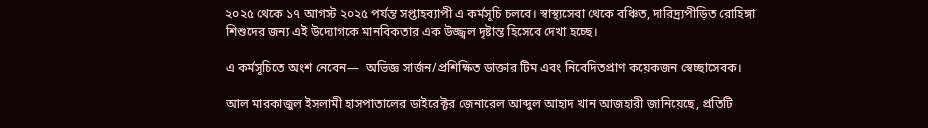২০২৫ থেকে ১৭ আগস্ট ২০২৫ পর্যন্ত সপ্তাহব্যাপী এ কর্মসূচি চলবে। স্বাস্থ্যসেবা থেকে বঞ্চিত, দারিদ্র্যপীড়িত রোহিঙ্গা শিশুদের জন্য এই উদ্যোগকে মানবিকতার এক উজ্জ্বল দৃষ্টান্ত হিসেবে দেখা হচ্ছে।

এ কর্মসূচিতে অংশ নেবেন—  অভিজ্ঞ সার্জন/প্রশিক্ষিত ডাক্তার টিম এবং নিবেদিতপ্রাণ কয়েকজন স্বেচ্ছাসেবক।

আল মারকাজুল ইসলামী হাসপাতালের ডাইরেক্টর জেনারেল আব্দুল আহাদ খান আজহারী জানিয়েছে, প্রতিটি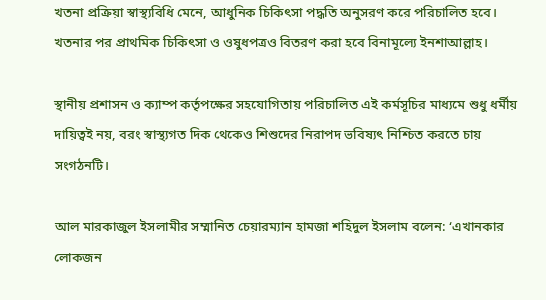খতনা প্রক্রিয়া স্বাস্থ্যবিধি মেনে, আধুনিক চিকিৎসা পদ্ধতি অনুসরণ করে পরিচালিত হবে। খতনার পর প্রাথমিক চিকিৎসা ও ওষুধপত্রও বিতরণ করা হবে বিনামূল্যে ইনশাআল্লাহ।

স্থানীয় প্রশাসন ও ক্যাম্প কর্তৃপক্ষের সহযোগিতায় পরিচালিত এই কর্মসূচির মাধ্যমে শুধু ধর্মীয় দায়িত্বই নয়, বরং স্বাস্থ্যগত দিক থেকেও শিশুদের নিরাপদ ভবিষ্যৎ নিশ্চিত করতে চায় সংগঠনটি।

আল মারকাজুল ইসলামীর সম্মানিত চেয়ারম্যান হামজা শহিদুল ইসলাম বলেন: ‘এখানকার লোকজন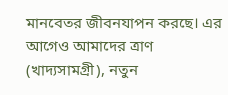মানবেতর জীবনযাপন করছে। এর আগেও আমাদের ত্রাণ (খাদ্যসামগ্রী), নতুন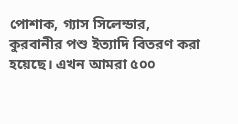পোশাক, গ‍্যাস সিলেন্ডার, কুরবানীর পশু ইত্যাদি বিতরণ করা হয়েছে। এখন আমরা ৫০০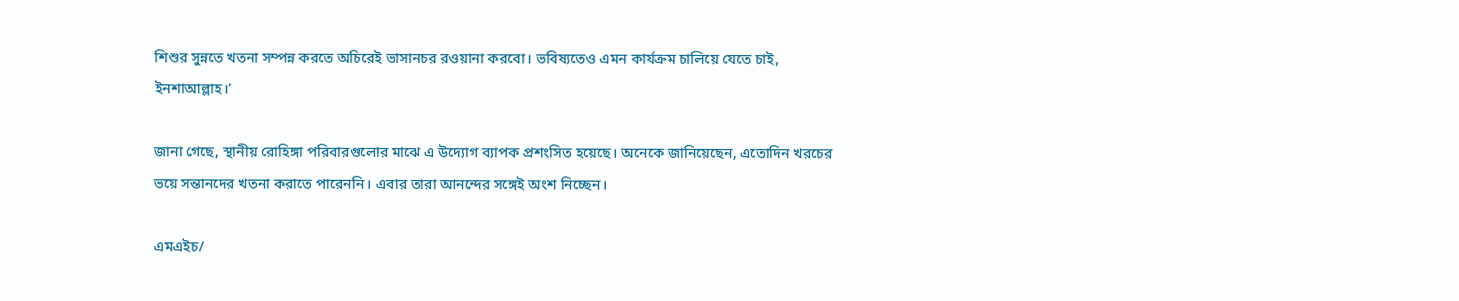শিশুর সুন্নতে খতনা সম্পন্ন করতে অচিরেই ভাসানচর রওয়ানা করবো। ভবিষ্যতেও এমন কার্যক্রম চালিয়ে যেতে চাই, ইনশাআল্লাহ।’

জানা গেছে, স্থানীয় রোহিঙ্গা পরিবারগুলোর মাঝে এ উদ্যোগ ব্যাপক প্রশংসিত হয়েছে। অনেকে জানিয়েছেন, এতোদিন খরচের ভয়ে সন্তানদের খতনা করাতে পারেননি। এবার তারা আনন্দের সঙ্গেই অংশ নিচ্ছেন।

এমএইচ/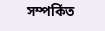সম্পর্কিত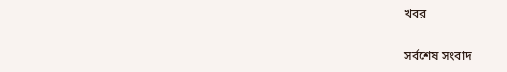খবর

সর্বশেষ সংবাদ